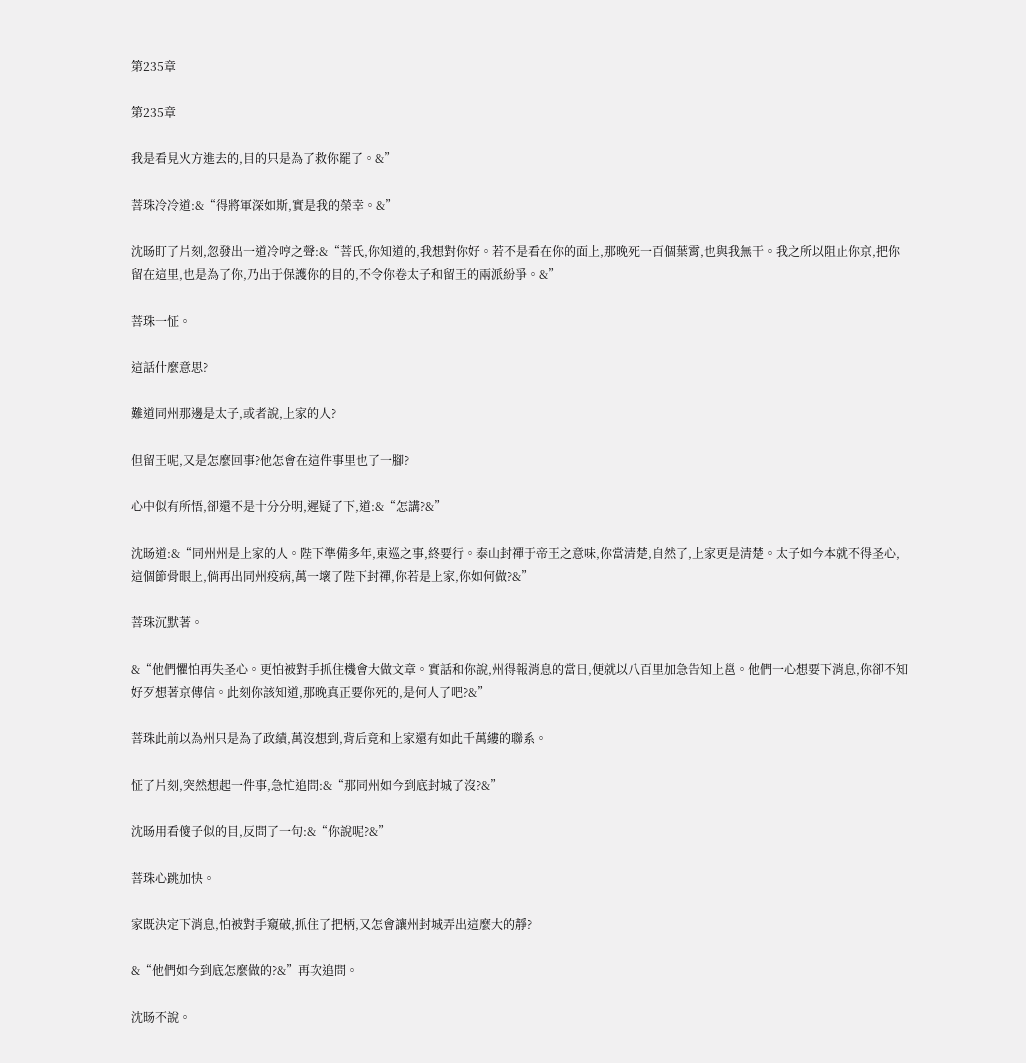第235章

第235章

我是看見火方進去的,目的只是為了救你罷了。&”

菩珠冷冷道:&“得將軍深如斯,實是我的榮幸。&”

沈旸盯了片刻,忽發出一道冷哼之聲:&“菩氏,你知道的,我想對你好。若不是看在你的面上,那晚死一百個葉霄,也與我無干。我之所以阻止你京,把你留在這里,也是為了你,乃出于保護你的目的,不令你卷太子和留王的兩派紛爭。&”

菩珠一怔。

這話什麼意思?

難道同州那邊是太子,或者說,上家的人?

但留王呢,又是怎麼回事?他怎會在這件事里也了一腳?

心中似有所悟,卻還不是十分分明,遲疑了下,道:&“怎講?&”

沈旸道:&“同州州是上家的人。陛下準備多年,東巡之事,終要行。泰山封禪于帝王之意味,你當清楚,自然了,上家更是清楚。太子如今本就不得圣心,這個節骨眼上,倘再出同州疫病,萬一壞了陛下封禪,你若是上家,你如何做?&”

菩珠沉默著。

&“他們懼怕再失圣心。更怕被對手抓住機會大做文章。實話和你說,州得報消息的當日,便就以八百里加急告知上邕。他們一心想要下消息,你卻不知好歹想著京傳信。此刻你該知道,那晚真正要你死的,是何人了吧?&”

菩珠此前以為州只是為了政績,萬沒想到,背后竟和上家還有如此千萬縷的聯系。

怔了片刻,突然想起一件事,急忙追問:&“那同州如今到底封城了沒?&”

沈旸用看傻子似的目,反問了一句:&“你說呢?&”

菩珠心跳加快。

家既決定下消息,怕被對手窺破,抓住了把柄,又怎會讓州封城弄出這麼大的靜?

&“他們如今到底怎麼做的?&”再次追問。

沈旸不說。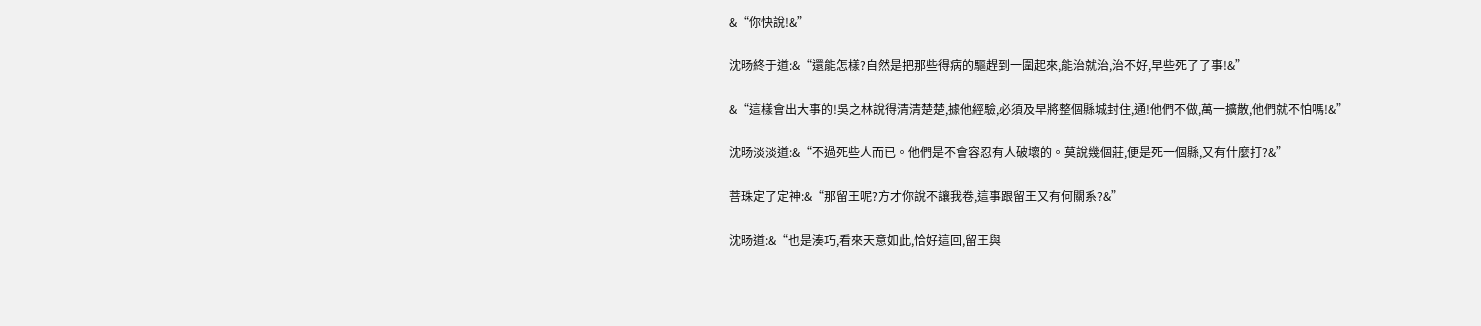&“你快說!&”

沈旸終于道:&“還能怎樣?自然是把那些得病的驅趕到一圍起來,能治就治,治不好,早些死了了事!&”

&“這樣會出大事的!吳之林說得清清楚楚,據他經驗,必須及早將整個縣城封住,通!他們不做,萬一擴散,他們就不怕嗎!&”

沈旸淡淡道:&“不過死些人而已。他們是不會容忍有人破壞的。莫說幾個莊,便是死一個縣,又有什麼打?&”

菩珠定了定神:&“那留王呢?方才你說不讓我卷,這事跟留王又有何關系?&”

沈旸道:&“也是湊巧,看來天意如此,恰好這回,留王與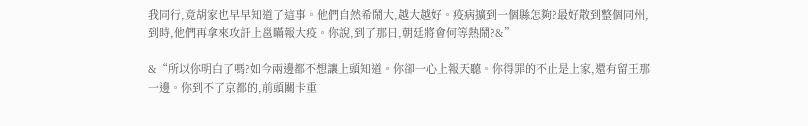我同行,竟胡家也早早知道了這事。他們自然希鬧大,越大越好。疫病擴到一個縣怎夠?最好散到整個同州,到時,他們再拿來攻訐上邕瞞報大疫。你說,到了那日,朝廷將會何等熱鬧?&”

&“所以你明白了嗎?如今兩邊都不想讓上頭知道。你卻一心上報天聽。你得罪的不止是上家,還有留王那一邊。你到不了京都的,前頭關卡重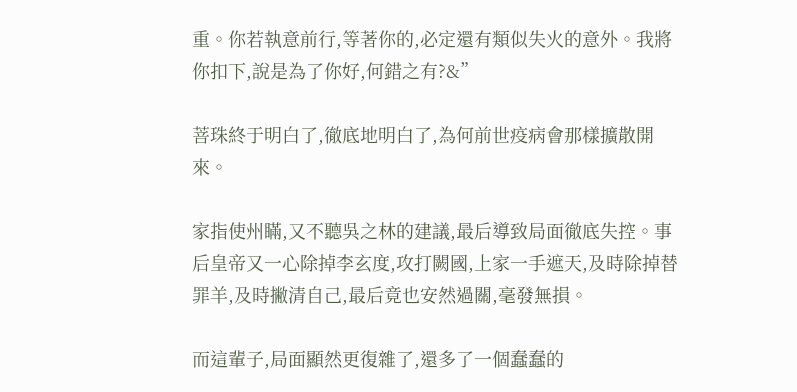重。你若執意前行,等著你的,必定還有類似失火的意外。我將你扣下,說是為了你好,何錯之有?&”

菩珠終于明白了,徹底地明白了,為何前世疫病會那樣擴散開來。

家指使州瞞,又不聽吳之林的建議,最后導致局面徹底失控。事后皇帝又一心除掉李玄度,攻打闕國,上家一手遮天,及時除掉替罪羊,及時撇清自己,最后竟也安然過關,毫發無損。

而這輩子,局面顯然更復雜了,還多了一個蠢蠢的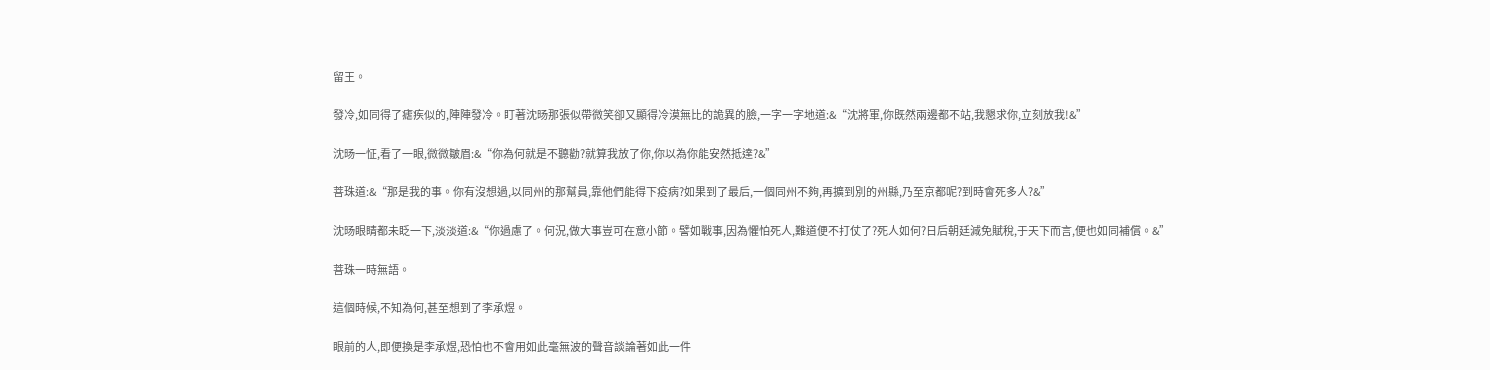留王。

發冷,如同得了瘧疾似的,陣陣發冷。盯著沈旸那張似帶微笑卻又顯得冷漠無比的詭異的臉,一字一字地道:&“沈將軍,你既然兩邊都不站,我懇求你,立刻放我!&”

沈旸一怔,看了一眼,微微皺眉:&“你為何就是不聽勸?就算我放了你,你以為你能安然抵達?&”

菩珠道:&“那是我的事。你有沒想過,以同州的那幫員,靠他們能得下疫病?如果到了最后,一個同州不夠,再擴到別的州縣,乃至京都呢?到時會死多人?&”

沈旸眼睛都未眨一下,淡淡道:&“你過慮了。何況,做大事豈可在意小節。譬如戰事,因為懼怕死人,難道便不打仗了?死人如何?日后朝廷減免賦稅,于天下而言,便也如同補償。&”

菩珠一時無語。

這個時候,不知為何,甚至想到了李承煜。

眼前的人,即便換是李承煜,恐怕也不會用如此毫無波的聲音談論著如此一件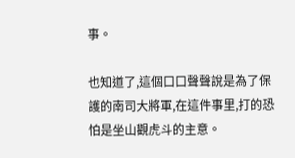事。

也知道了,這個口口聲聲說是為了保護的南司大將軍,在這件事里,打的恐怕是坐山觀虎斗的主意。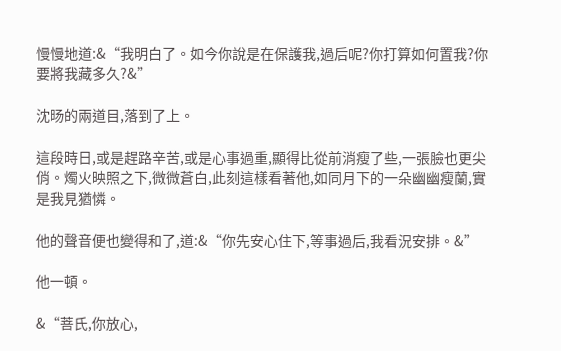慢慢地道:&“我明白了。如今你說是在保護我,過后呢?你打算如何置我?你要將我藏多久?&”

沈旸的兩道目,落到了上。

這段時日,或是趕路辛苦,或是心事過重,顯得比從前消瘦了些,一張臉也更尖俏。燭火映照之下,微微蒼白,此刻這樣看著他,如同月下的一朵幽幽瘦蘭,實是我見猶憐。

他的聲音便也變得和了,道:&“你先安心住下,等事過后,我看況安排。&”

他一頓。

&“菩氏,你放心,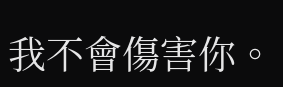我不會傷害你。